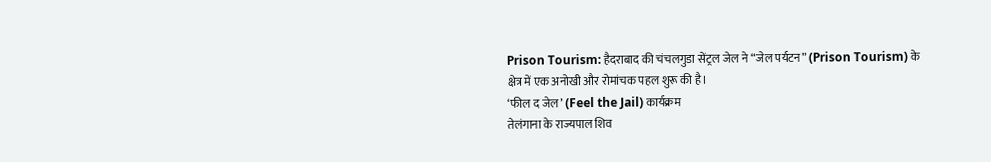Prison Tourism: हैदराबाद की चंचलगुडा सेंट्रल जेल ने “जेल पर्यटन” (Prison Tourism) के क्षेत्र में एक अनोखी और रोमांचक पहल शुरू की है।
‘फील द जेल’ (Feel the Jail) कार्यक्रम
तेलंगाना के राज्यपाल शिव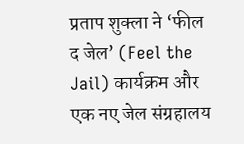प्रताप शुक्ला ने ‘फील द जेल’ (Feel the Jail) कार्यक्रम और एक नए जेल संग्रहालय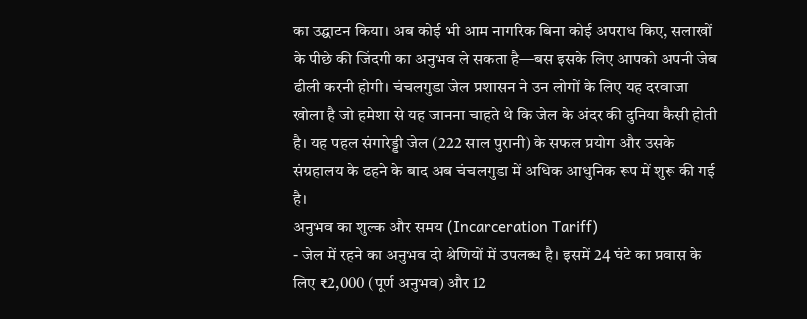का उद्घाटन किया। अब कोई भी आम नागरिक बिना कोई अपराध किए, सलाखों के पीछे की जिंदगी का अनुभव ले सकता है—बस इसके लिए आपको अपनी जेब ढीली करनी होगी। चंचलगुडा जेल प्रशासन ने उन लोगों के लिए यह दरवाजा खोला है जो हमेशा से यह जानना चाहते थे कि जेल के अंदर की दुनिया कैसी होती है। यह पहल संगारेड्डी जेल (222 साल पुरानी) के सफल प्रयोग और उसके संग्रहालय के ढहने के बाद अब चंचलगुडा में अधिक आधुनिक रूप में शुरू की गई है।
अनुभव का शुल्क और समय (Incarceration Tariff)
- जेल में रहने का अनुभव दो श्रेणियों में उपलब्ध है। इसमें 24 घंटे का प्रवास के लिए ₹2,000 (पूर्ण अनुभव) और 12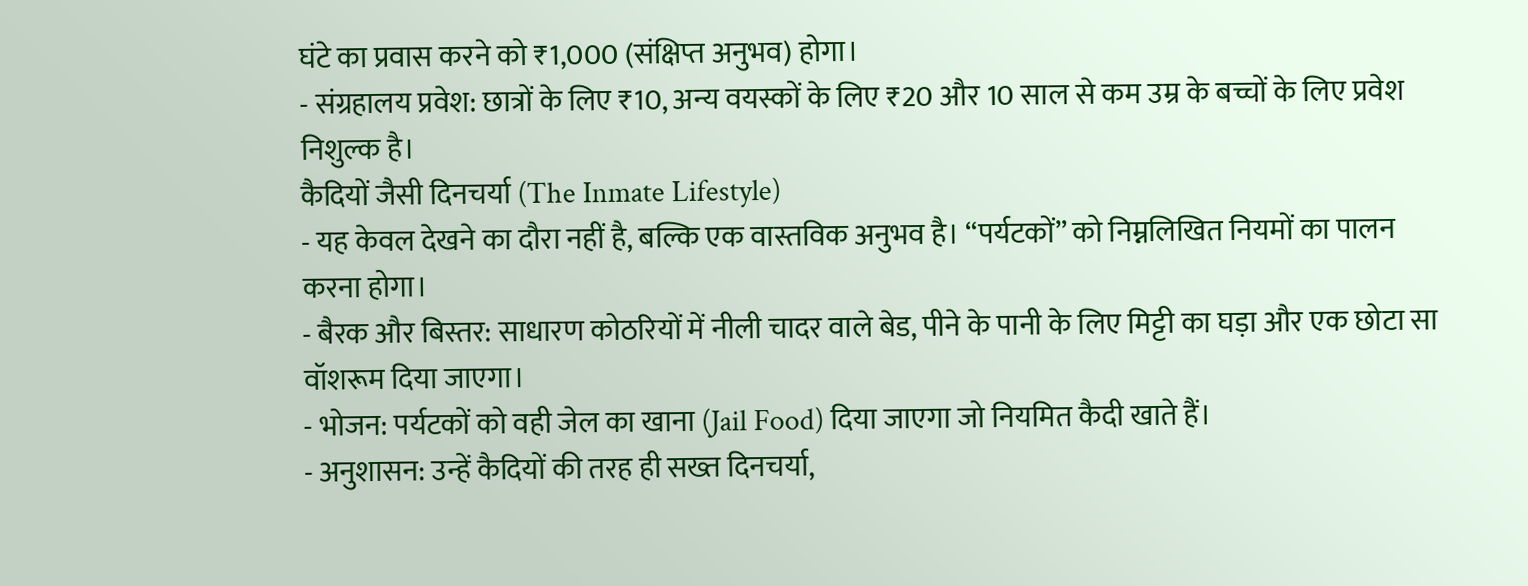घंटे का प्रवास करने को ₹1,000 (संक्षिप्त अनुभव) होगा।
- संग्रहालय प्रवेश: छात्रों के लिए ₹10, अन्य वयस्कों के लिए ₹20 और 10 साल से कम उम्र के बच्चों के लिए प्रवेश निशुल्क है।
कैदियों जैसी दिनचर्या (The Inmate Lifestyle)
- यह केवल देखने का दौरा नहीं है, बल्कि एक वास्तविक अनुभव है। “पर्यटकों” को निम्नलिखित नियमों का पालन करना होगा।
- बैरक और बिस्तर: साधारण कोठरियों में नीली चादर वाले बेड, पीने के पानी के लिए मिट्टी का घड़ा और एक छोटा सा वॉशरूम दिया जाएगा।
- भोजन: पर्यटकों को वही जेल का खाना (Jail Food) दिया जाएगा जो नियमित कैदी खाते हैं।
- अनुशासन: उन्हें कैदियों की तरह ही सख्त दिनचर्या,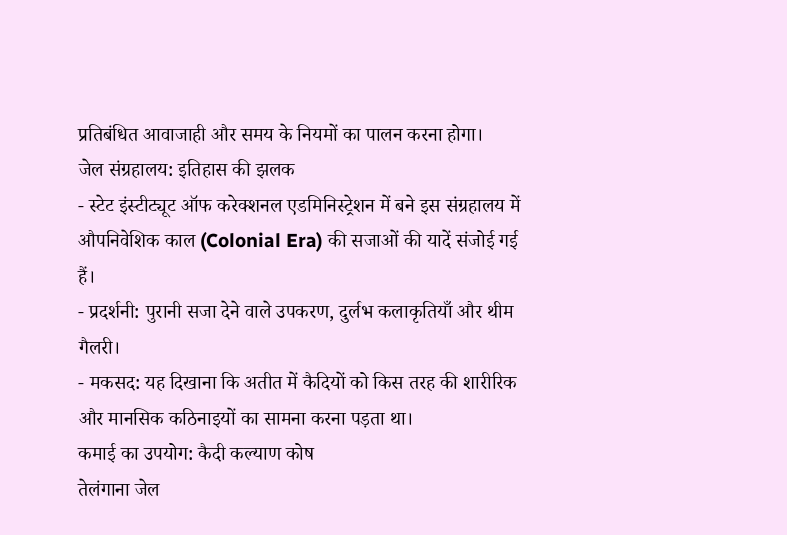प्रतिबंधित आवाजाही और समय के नियमों का पालन करना होगा।
जेल संग्रहालय: इतिहास की झलक
- स्टेट इंस्टीट्यूट ऑफ करेक्शनल एडमिनिस्ट्रेशन में बने इस संग्रहालय में औपनिवेशिक काल (Colonial Era) की सजाओं की यादें संजोई गई हैं।
- प्रदर्शनी: पुरानी सजा देने वाले उपकरण, दुर्लभ कलाकृतियाँ और थीम गैलरी।
- मकसद: यह दिखाना कि अतीत में कैदियों को किस तरह की शारीरिक और मानसिक कठिनाइयों का सामना करना पड़ता था।
कमाई का उपयोग: कैदी कल्याण कोष
तेलंगाना जेल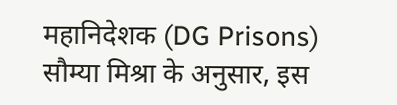महानिदेशक (DG Prisons) सौम्या मिश्रा के अनुसार, इस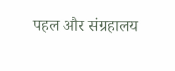पहल और संग्रहालय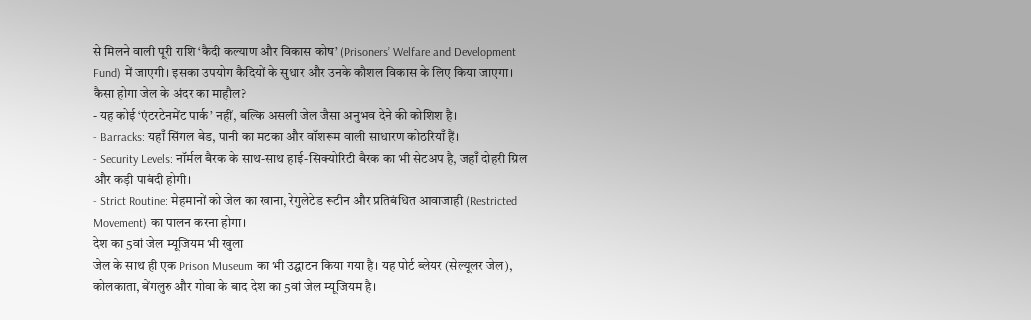से मिलने वाली पूरी राशि ‘कैदी कल्याण और विकास कोष’ (Prisoners’ Welfare and Development Fund) में जाएगी। इसका उपयोग कैदियों के सुधार और उनके कौशल विकास के लिए किया जाएगा।
कैसा होगा जेल के अंदर का माहौल?
- यह कोई ‘एंटरटेनमेंट पार्क’ नहीं, बल्कि असली जेल जैसा अनुभव देने की कोशिश है।
- Barracks: यहाँ सिंगल बेड, पानी का मटका और वॉशरूम वाली साधारण कोठरियाँ हैं।
- Security Levels: नॉर्मल बैरक के साथ-साथ हाई-सिक्योरिटी बैरक का भी सेटअप है, जहाँ दोहरी ग्रिल और कड़ी पाबंदी होगी।
- Strict Routine: मेहमानों को जेल का खाना, रेगुलेटेड रूटीन और प्रतिबंधित आवाजाही (Restricted Movement) का पालन करना होगा।
देश का 5वां जेल म्यूजियम भी खुला
जेल के साथ ही एक Prison Museum का भी उद्घाटन किया गया है। यह पोर्ट ब्लेयर (सेल्यूलर जेल), कोलकाता, बेंगलुरु और गोवा के बाद देश का 5वां जेल म्यूजियम है।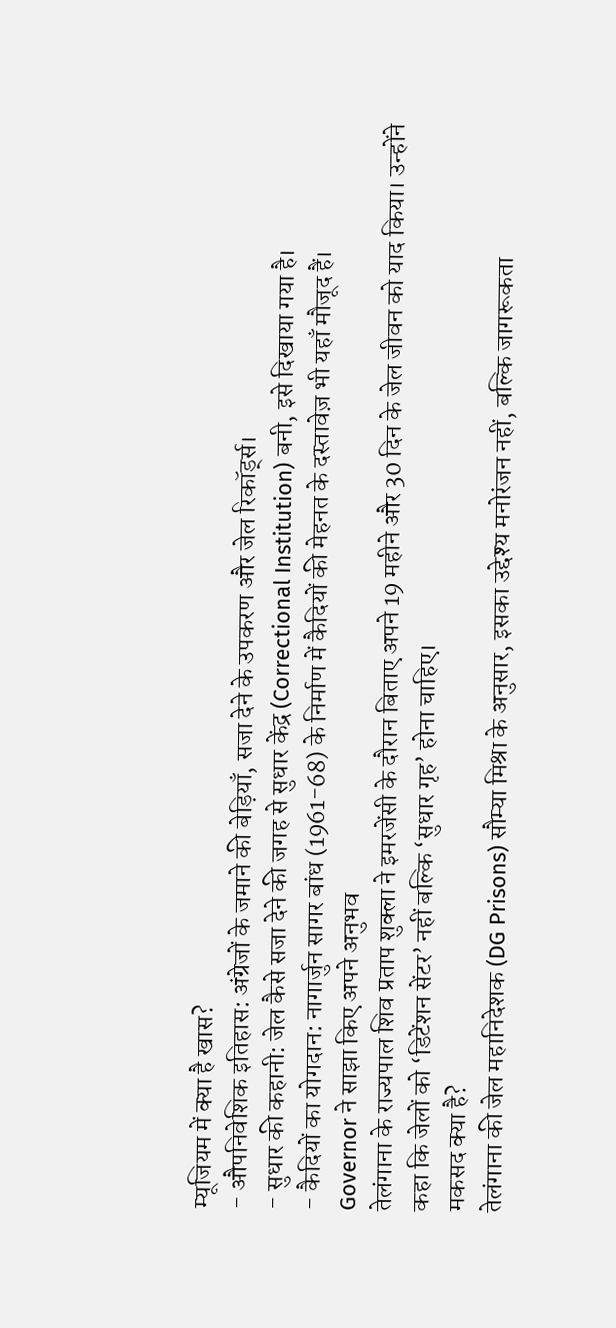म्यूजियम में क्या है खास?
- औपनिवेशिक इतिहास: अंग्रेजों के जमाने की बेड़ियाँ, सजा देने के उपकरण और जेल रिकॉर्ड्स।
- सुधार की कहानी: जेल कैसे सजा देने की जगह से सुधार केंद्र (Correctional Institution) बनी, इसे दिखाया गया है।
- कैदियों का योगदान: नागार्जुन सागर बांध (1961-68) के निर्माण में कैदियों की मेहनत के दस्तावेज़ भी यहाँ मौजूद हैं।
Governor ने साझा किए अपने अनुभव
तेलंगाना के राज्यपाल शिव प्रताप शुक्ला ने इमरजेंसी के दौरान बिताए अपने 19 महीने और 30 दिन के जेल जीवन को याद किया। उन्होंने कहा कि जेलों को ‘डिटेंशन सेंटर’ नहीं बल्कि ‘सुधार गृह’ होना चाहिए।
मकसद क्या है?
तेलंगाना की जेल महानिदेशक (DG Prisons) सौम्या मिश्रा के अनुसार, इसका उद्देश्य मनोरंजन नहीं, बल्कि जागरूकता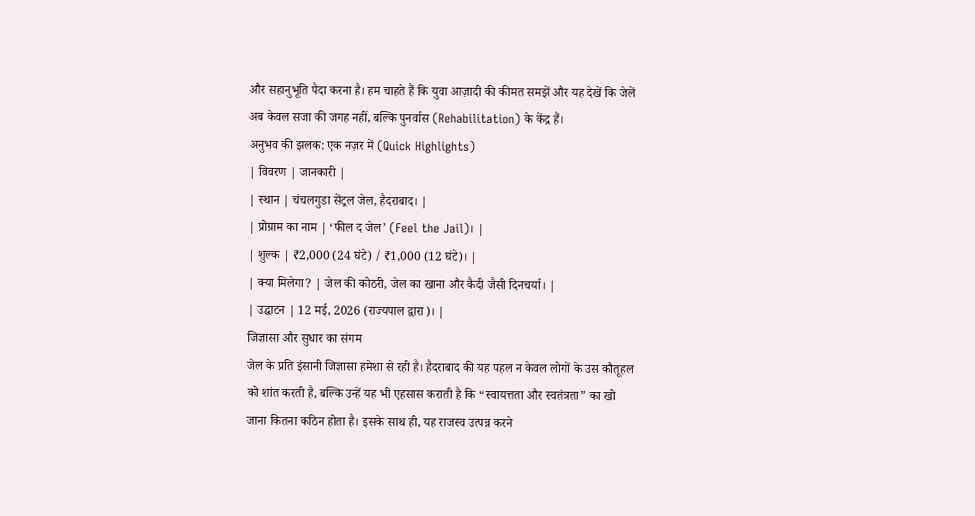और सहानुभूति पैदा करना है। हम चाहते हैं कि युवा आज़ादी की कीमत समझें और यह देखें कि जेलें अब केवल सजा की जगह नहीं, बल्कि पुनर्वास (Rehabilitation) के केंद्र हैं।
अनुभव की झलक: एक नज़र में (Quick Highlights)
| विवरण | जानकारी |
| स्थान | चंचलगुडा सेंट्रल जेल, हैदराबाद। |
| प्रोग्राम का नाम | ‘फील द जेल’ (Feel the Jail)। |
| शुल्क | ₹2,000 (24 घंटे) / ₹1,000 (12 घंटे)। |
| क्या मिलेगा? | जेल की कोठरी, जेल का खाना और कैदी जैसी दिनचर्या। |
| उद्घाटन | 12 मई, 2026 (राज्यपाल द्वारा)। |
जिज्ञासा और सुधार का संगम
जेल के प्रति इंसानी जिज्ञासा हमेशा से रही है। हैदराबाद की यह पहल न केवल लोगों के उस कौतूहल को शांत करती है, बल्कि उन्हें यह भी एहसास कराती है कि “स्वायत्तता और स्वतंत्रता” का खो जाना कितना कठिन होता है। इसके साथ ही, यह राजस्व उत्पन्न करने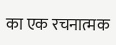का एक रचनात्मक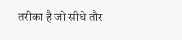तरीका है जो सीधे तौर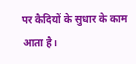पर कैदियों के सुधार के काम आता है।